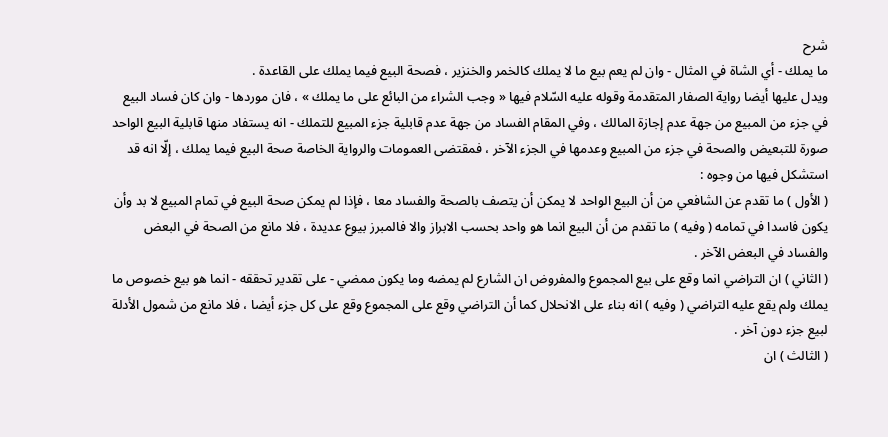شرح
ما يملك - أي الشاة في المثال - وان لم يعم بيع ما لا يملك كالخمر والخنزير ، فصحة البيع فيما يملك على القاعدة .
ويدل عليها أيضا رواية الصفار المتقدمة وقوله عليه السّلام فيها « وجب الشراء من البائع على ما يملك » ، فان موردها - وان كان فساد البيع في جزء من المبيع من جهة عدم إجازة المالك ، وفي المقام الفساد من جهة عدم قابلية جزء المبيع للتملك - انه يستفاد منها قابلية البيع الواحد صورة للتبعيض والصحة في جزء من المبيع وعدمها في الجزء الآخر ، فمقتضى العمومات والرواية الخاصة صحة البيع فيما يملك ، إلّا انه قد استشكل فيها من وجوه :
( الأول ) ما تقدم عن الشافعي من أن البيع الواحد لا يمكن أن يتصف بالصحة والفساد معا ، فإذا لم يمكن صحة البيع في تمام المبيع لا بد وأن يكون فاسدا في تمامه ( وفيه ) ما تقدم من أن البيع انما هو واحد بحسب الابراز والا فالمبرز بيوع عديدة ، فلا مانع من الصحة في البعض والفساد في البعض الآخر .
( الثاني ) ان التراضي انما وقع على بيع المجموع والمفروض ان الشارع لم يمضه وما يكون ممضي - على تقدير تحققه - انما هو بيع خصوص ما يملك ولم يقع عليه التراضي ( وفيه ) انه بناء على الانحلال كما أن التراضي وقع على المجموع وقع على كل جزء أيضا ، فلا مانع من شمول الأدلة لبيع جزء دون آخر .
( الثالث ) ان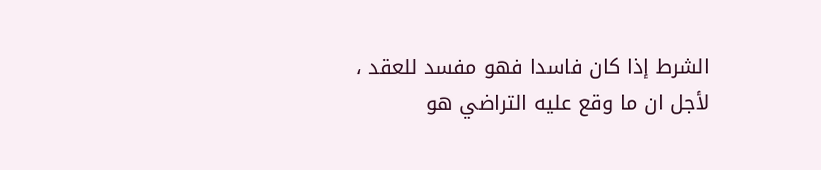الشرط إذا كان فاسدا فهو مفسد للعقد ، لأجل ان ما وقع عليه التراضي هو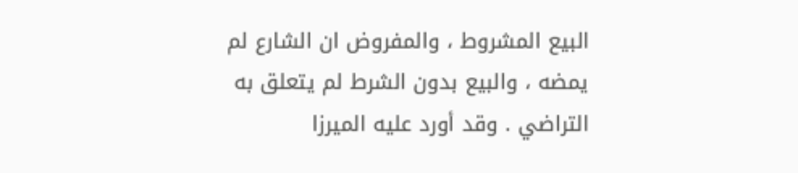البيع المشروط ، والمفروض ان الشارع لم يمضه ، والبيع بدون الشرط لم يتعلق به التراضي . وقد أورد عليه الميرزا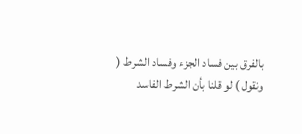بالفرق بين فساد الجزء وفساد الشرط ( ونقول ) لو قلنا بأن الشرط الفاسد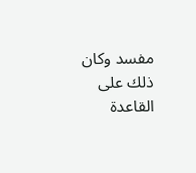مفسد وكان ذلك على القاعدة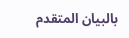بالبيان المتقدم